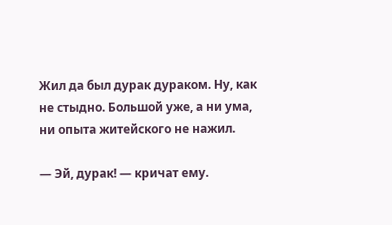Жил да был дурак дураком. Ну, как не стыдно. Большой уже, а ни ума, ни опыта житейского не нажил.

— Эй, дурак! — кричат ему.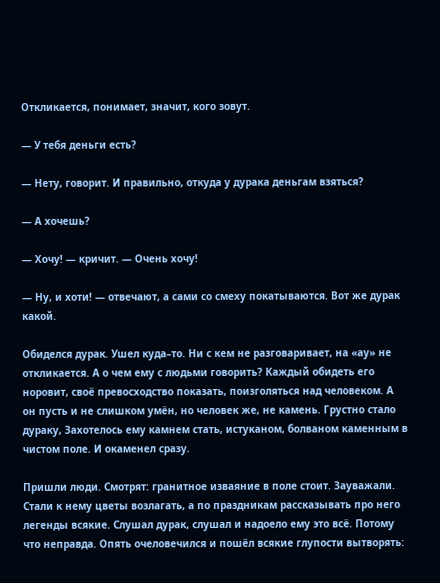Откликается, понимает, значит, кого зовут.

— У тебя деньги есть?

— Нету, говорит. И правильно, откуда у дурака деньгам взяться?

— А хочешь?

— Хочу! — кричит. — Очень хочу!

— Ну, и хоти! — отвечают, а сами со смеху покатываются. Вот же дурак какой.

Обиделся дурак. Ушел куда–то. Ни с кем не разговаривает, на «ау» не откликается. А о чем ему с людьми говорить? Каждый обидеть его норовит, своё превосходство показать, поизголяться над человеком. А он пусть и не слишком умён, но человек же, не камень. Грустно стало дураку, Захотелось ему камнем стать, истуканом, болваном каменным в чистом поле. И окаменел сразу.

Пришли люди. Смотрят: гранитное изваяние в поле стоит. Зауважали. Стали к нему цветы возлагать, а по праздникам рассказывать про него легенды всякие. Слушал дурак, слушал и надоело ему это всё. Потому что неправда. Опять очеловечился и пошёл всякие глупости вытворять: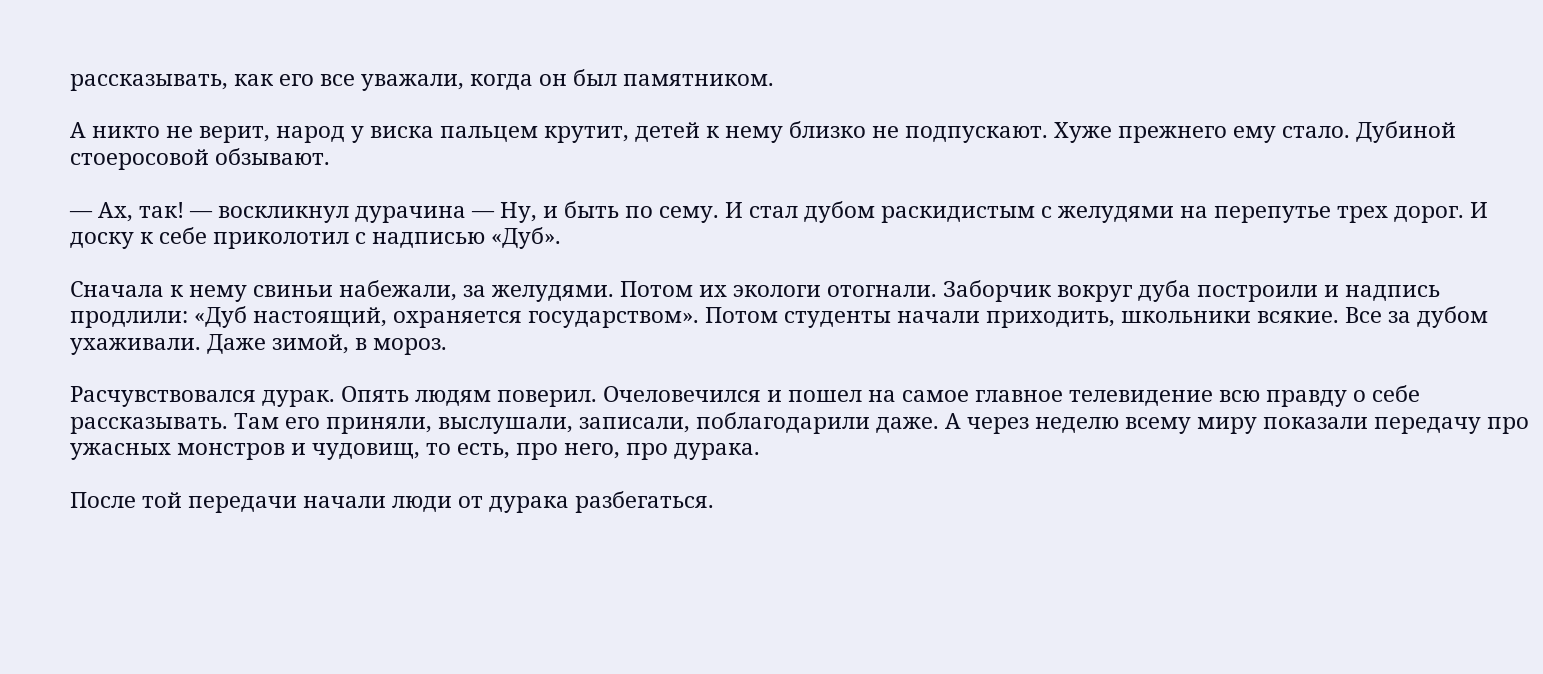рассказывать, как его все уважали, когда он был памятником.

А никто не верит, народ у виска пальцем крутит, детей к нему близко не подпускают. Хуже прежнего ему стало. Дубиной стоеросовой обзывают.

— Ах, так! — воскликнул дурачина — Ну, и быть по сему. И стал дубом раскидистым с желудями на перепутье трех дорог. И доску к себе приколотил с надписью «Дуб».

Сначала к нему свиньи набежали, за желудями. Потом их экологи отогнали. Заборчик вокруг дуба построили и надпись продлили: «Дуб настоящий, охраняется государством». Потом студенты начали приходить, школьники всякие. Все за дубом ухаживали. Даже зимой, в мороз.

Расчувствовался дурак. Опять людям поверил. Очеловечился и пошел на самое главное телевидение всю правду о себе рассказывать. Там его приняли, выслушали, записали, поблагодарили даже. А через неделю всему миру показали передачу про ужасных монстров и чудовищ, то есть, про него, про дурака.

После той передачи начали люди от дурака разбегаться.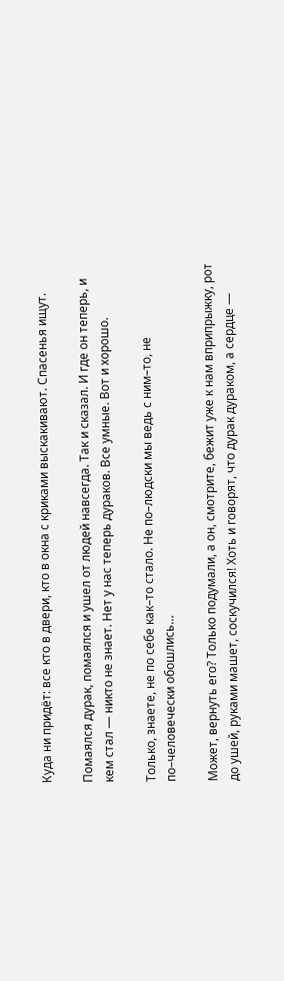Куда ни придёт: все кто в двери, кто в окна с криками выскакивают. Спасенья ищут.

Помаялся дурак, помаялся и ушел от людей навсегда. Так и сказал. И где он теперь, и кем стал — никто не знает. Нет у нас теперь дураков. Все умные. Вот и хорошо.

Только, знаете, не по себе как–то стало. Не по–людски мы ведь с ним–то, не по–человечески обошлись…

Может, вернуть его? Только подумали, а он, смотрите, бежит уже к нам вприпрыжку, рот до ушей, руками машет, соскучился! Хоть и говорят, что дурак дураком, а сердце —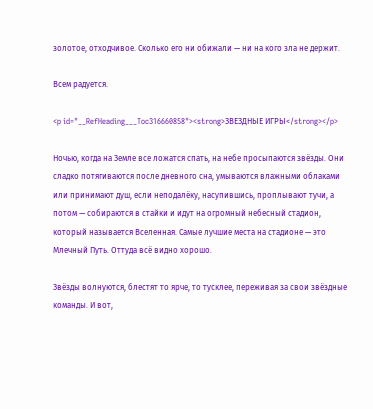золотое, отходчивое. Сколько его ни обижали — ни на кого зла не держит.

Всем радуется.

<p id="__RefHeading___Toc316660858"><strong>ЗВЕЗДНЫЕ ИГРЫ</strong></p>

Ночью, когда на Земле все ложатся спать, на небе просыпаются звёзды. Они сладко потягиваются после дневного сна, умываются влажными облаками или принимают душ, если неподалёку, насупившись, проплывают тучи, а потом — собираются в стайки и идут на огромный небесный стадион, который называется Вселенная. Самые лучшие места на стадионе — это Млечный Путь. Оттуда всё видно хорошо.

Звёзды волнуются, блестят то ярче, то тусклее, переживая за свои звёздные команды. И вот,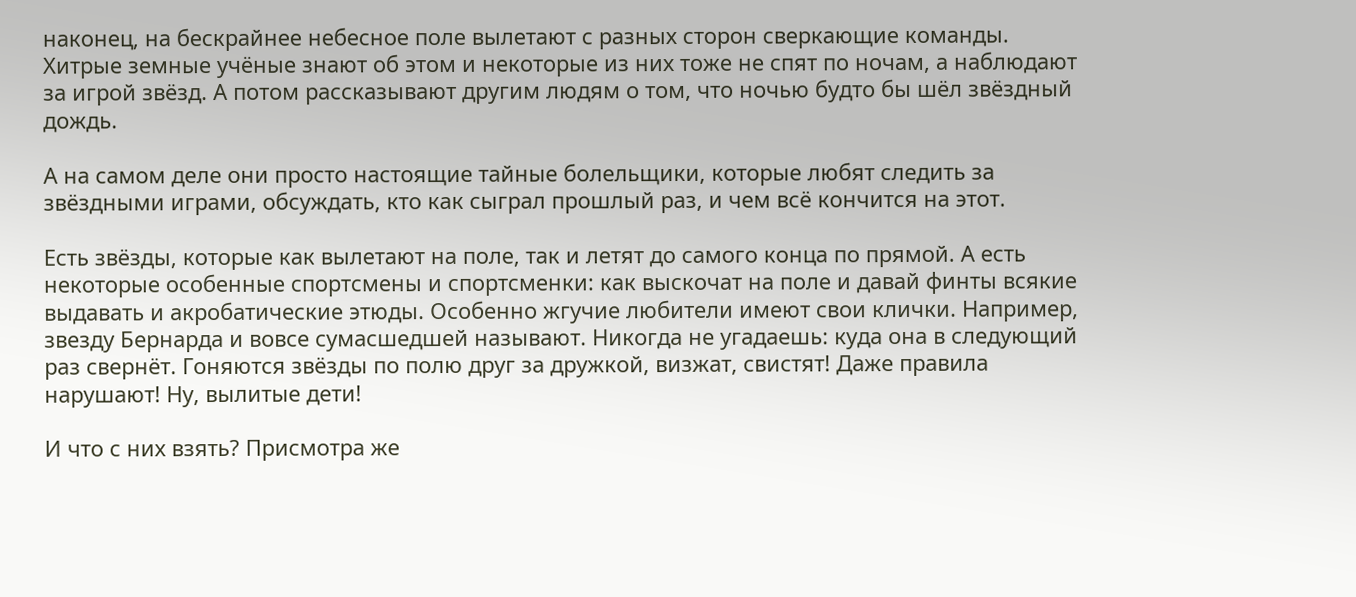наконец, на бескрайнее небесное поле вылетают с разных сторон сверкающие команды. Хитрые земные учёные знают об этом и некоторые из них тоже не спят по ночам, а наблюдают за игрой звёзд. А потом рассказывают другим людям о том, что ночью будто бы шёл звёздный дождь.

А на самом деле они просто настоящие тайные болельщики, которые любят следить за звёздными играми, обсуждать, кто как сыграл прошлый раз, и чем всё кончится на этот.

Есть звёзды, которые как вылетают на поле, так и летят до самого конца по прямой. А есть некоторые особенные спортсмены и спортсменки: как выскочат на поле и давай финты всякие выдавать и акробатические этюды. Особенно жгучие любители имеют свои клички. Например, звезду Бернарда и вовсе сумасшедшей называют. Никогда не угадаешь: куда она в следующий раз свернёт. Гоняются звёзды по полю друг за дружкой, визжат, свистят! Даже правила нарушают! Ну, вылитые дети!

И что с них взять? Присмотра же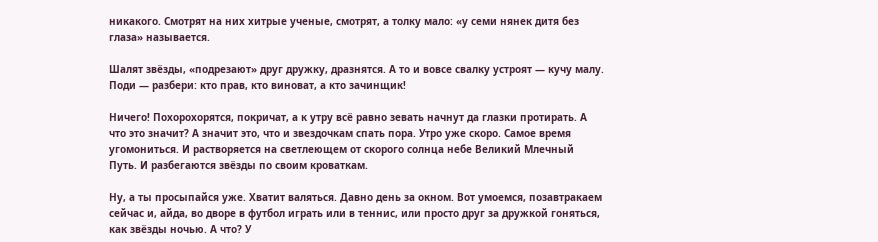никакого. Смотрят на них хитрые ученые, смотрят, а толку мало: «у семи нянек дитя без глаза» называется.

Шалят звёзды, «подрезают» друг дружку, дразнятся. А то и вовсе свалку устроят — кучу малу. Поди — разбери: кто прав, кто виноват, а кто зачинщик!

Ничего! Похорохорятся, покричат, а к утру всё равно зевать начнут да глазки протирать. А что это значит? А значит это, что и звездочкам спать пора. Утро уже скоро. Самое время угомониться. И растворяется на светлеющем от скорого солнца небе Великий Млечный Путь. И разбегаются звёзды по своим кроваткам.

Ну, а ты просыпайся уже. Хватит валяться. Давно день за окном. Вот умоемся, позавтракаем сейчас и, айда, во дворе в футбол играть или в теннис, или просто друг за дружкой гоняться, как звёзды ночью. А что? У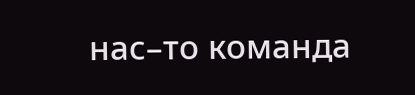нас–то команда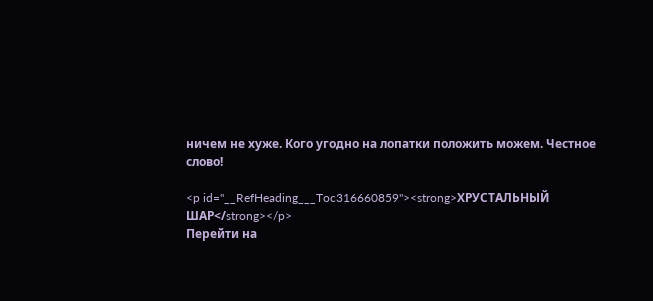ничем не хуже. Кого угодно на лопатки положить можем. Честное слово!

<p id="__RefHeading___Toc316660859"><strong>ХРУСТАЛЬНЫЙ ШАР</strong></p>
Перейти на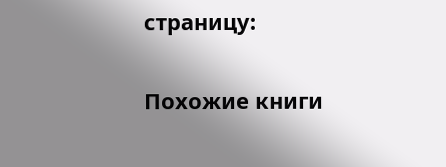страницу:

Похожие книги